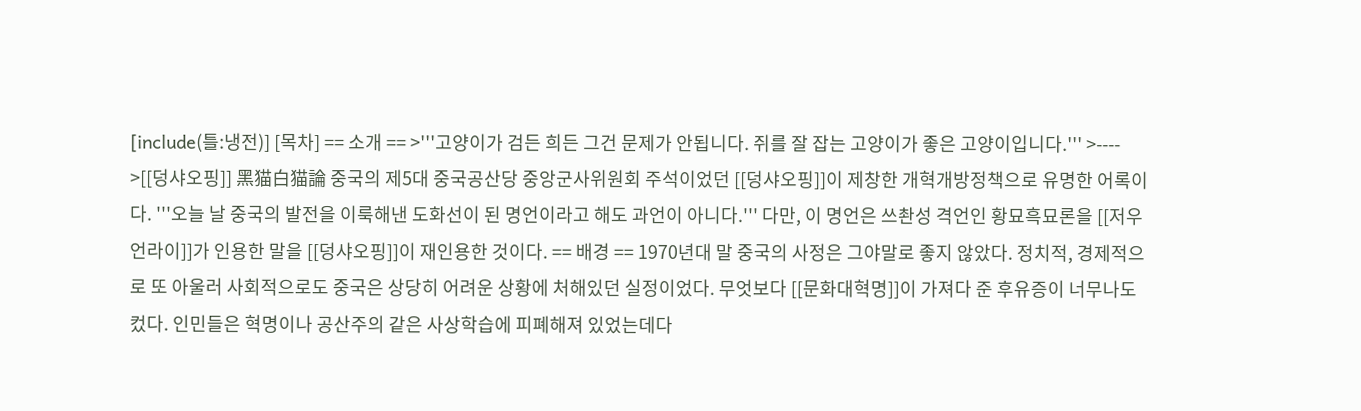[include(틀:냉전)] [목차] == 소개 == >'''고양이가 검든 희든 그건 문제가 안됩니다. 쥐를 잘 잡는 고양이가 좋은 고양이입니다.''' >---- >[[덩샤오핑]] 黑猫白猫論 중국의 제5대 중국공산당 중앙군사위원회 주석이었던 [[덩샤오핑]]이 제창한 개혁개방정책으로 유명한 어록이다. '''오늘 날 중국의 발전을 이룩해낸 도화선이 된 명언이라고 해도 과언이 아니다.''' 다만, 이 명언은 쓰촨성 격언인 황묘흑묘론을 [[저우언라이]]가 인용한 말을 [[덩샤오핑]]이 재인용한 것이다. == 배경 == 1970년대 말 중국의 사정은 그야말로 좋지 않았다. 정치적, 경제적으로 또 아울러 사회적으로도 중국은 상당히 어려운 상황에 처해있던 실정이었다. 무엇보다 [[문화대혁명]]이 가져다 준 후유증이 너무나도 컸다. 인민들은 혁명이나 공산주의 같은 사상학습에 피폐해져 있었는데다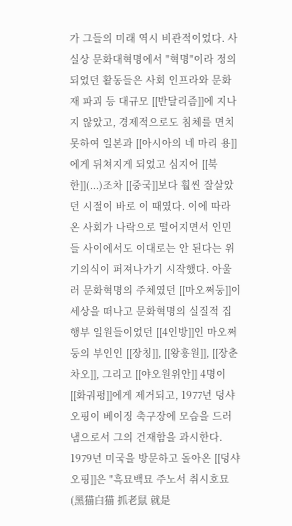가 그들의 미래 역시 비관적이었다. 사실상 문화대혁명에서 "혁명"이라 정의되었던 활동들은 사회 인프라와 문화재 파괴 등 대규모 [[반달리즘]]에 지나지 않았고, 경제적으로도 침체를 면치 못하여 일본과 [[아시아의 네 마리 용]]에게 뒤쳐지게 되었고 심지어 [[북한]](...)조차 [[중국]]보다 훨씬 잘살았던 시절이 바로 이 때였다. 이에 따라 온 사회가 나락으로 떨어지면서 인민들 사이에서도 이대로는 안 된다는 위기의식이 퍼져나가기 시작했다. 아울러 문화혁명의 주체였던 [[마오쩌둥]]이 세상을 떠나고 문화혁명의 실질적 집행부 일원들이었던 [[4인방]]인 마오쩌둥의 부인인 [[장칭]], [[왕훙원]], [[장춘차오]], 그리고 [[야오원위안]] 4명이 [[화궈펑]]에게 제거되고, 1977년 덩샤오핑이 베이징 축구장에 모습을 드러냄으로서 그의 건재함을 과시한다. 1979년 미국을 방문하고 돌아온 [[덩샤오핑]]은 "흑묘백묘 주노서 취시호묘 (黑猫白猫 抓老鼠 就是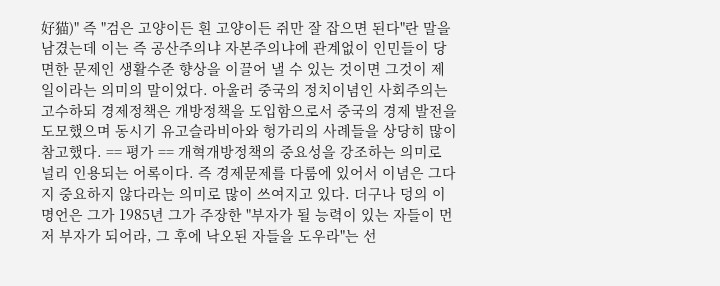好猫)" 즉 "검은 고양이든 흰 고양이든 쥐만 잘 잡으면 된다"란 말을 남겼는데 이는 즉 공산주의냐 자본주의냐에 관계없이 인민들이 당면한 문제인 생활수준 향상을 이끌어 낼 수 있는 것이면 그것이 제일이라는 의미의 말이었다. 아울러 중국의 정치이념인 사회주의는 고수하되 경제정책은 개방정책을 도입함으로서 중국의 경제 발전을 도모했으며 동시기 유고슬라비아와 헝가리의 사례들을 상당히 많이 참고했다. == 평가 == 개혁개방정책의 중요성을 강조하는 의미로 널리 인용되는 어록이다. 즉 경제문제를 다룸에 있어서 이념은 그다지 중요하지 않다라는 의미로 많이 쓰여지고 있다. 더구나 덩의 이 명언은 그가 1985년 그가 주장한 "부자가 될 능력이 있는 자들이 먼저 부자가 되어라, 그 후에 낙오된 자들을 도우라"는 선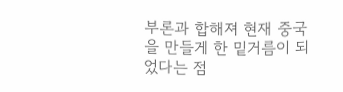부론과 합해져 현재 중국을 만들게 한 밑거름이 되었다는 점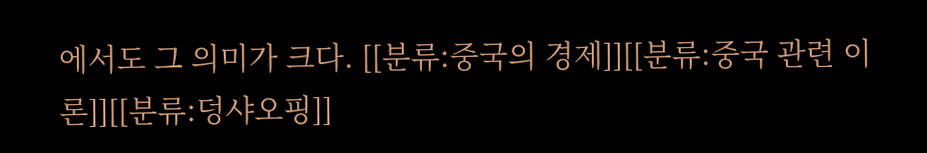에서도 그 의미가 크다. [[분류:중국의 경제]][[분류:중국 관련 이론]][[분류:덩샤오핑]]